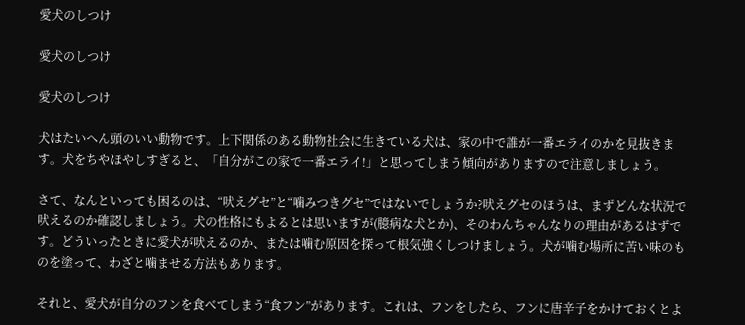愛犬のしつけ

愛犬のしつけ

愛犬のしつけ

犬はたいへん頭のいい動物です。上下関係のある動物社会に生きている犬は、家の中で誰が一番エライのかを見抜きます。犬をちやほやしすぎると、「自分がこの家で一番エライ!」と思ってしまう傾向がありますので注意しましょう。

さて、なんといっても困るのは、“吠えグセ”と“噛みつきグセ”ではないでしょうか?吠えグセのほうは、まずどんな状況で吠えるのか確認しましょう。犬の性格にもよるとは思いますが(臆病な犬とか)、そのわんちゃんなりの理由があるはずです。どういったときに愛犬が吠えるのか、または噛む原因を探って根気強くしつけましょう。犬が噛む場所に苦い味のものを塗って、わざと噛ませる方法もあります。

それと、愛犬が自分のフンを食べてしまう“食フン”があります。これは、フンをしたら、フンに唐辛子をかけておくとよ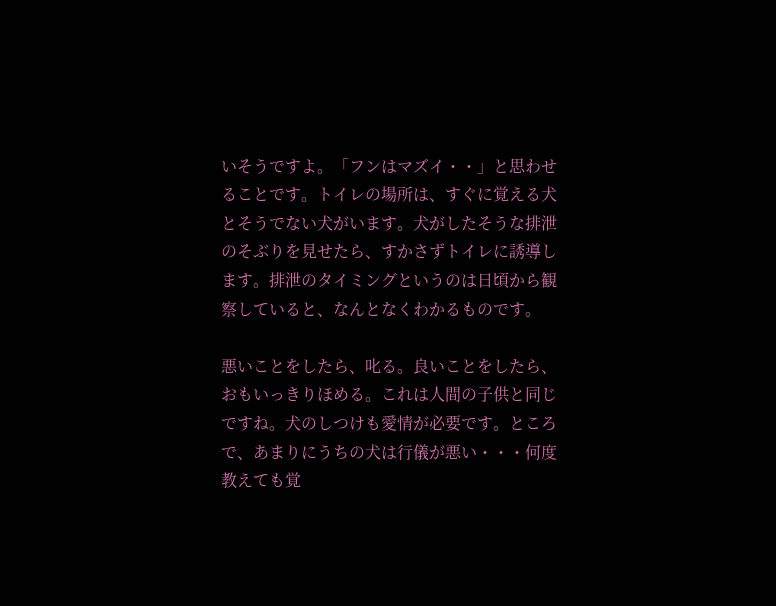いそうですよ。「フンはマズイ・・」と思わせることです。トイレの場所は、すぐに覚える犬とそうでない犬がいます。犬がしたそうな排泄のそぶりを見せたら、すかさずトイレに誘導します。排泄のタイミングというのは日頃から観察していると、なんとなくわかるものです。

悪いことをしたら、叱る。良いことをしたら、おもいっきりほめる。これは人間の子供と同じですね。犬のしつけも愛情が必要です。ところで、あまりにうちの犬は行儀が悪い・・・何度教えても覚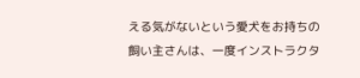える気がないという愛犬をお持ちの飼い主さんは、一度インストラクタ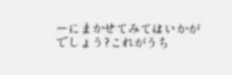ーにまかせてみてはいかがでしょう?これがうち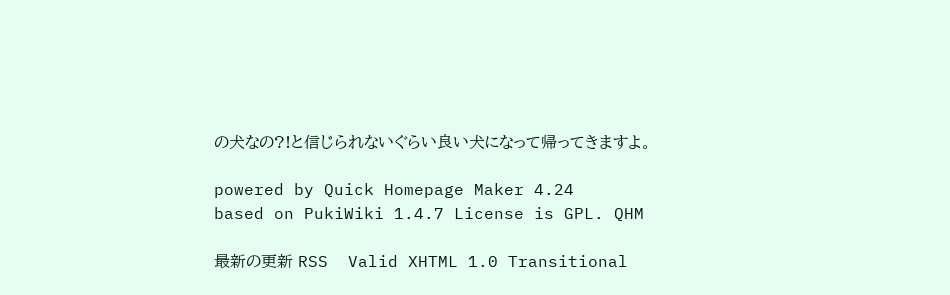の犬なの?!と信じられないぐらい良い犬になって帰ってきますよ。

powered by Quick Homepage Maker 4.24
based on PukiWiki 1.4.7 License is GPL. QHM

最新の更新 RSS  Valid XHTML 1.0 Transitional